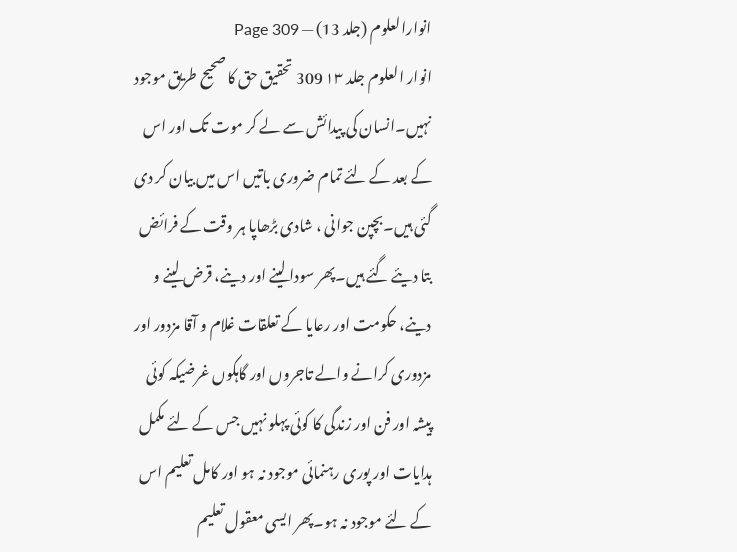انوارالعلوم (جلد 13) — Page 309
انوار العلوم جلد ۱۳ 309 تحقیق حق کا صحیح طریق موجود نہیں۔انسان کی پیدائش سے لے کر موت تک اور اس کے بعد کے لئے تمام ضروری باتیں اس میں بیان کر دی گئی ہیں۔بچپن جوانی ، شادی بڑھاپا ہر وقت کے فرائض بتا دیئے گئے ہیں۔پھر سودا لینے اور دینے، قرض لینے و دینے، حکومت اور رعایا کے تعلقات غلام و آقا مزدور اور مزدوری کرانے والے تاجروں اور گاہکوں غرضیکہ کوئی پیشہ اور فن اور زندگی کا کوئی پہلو نہیں جس کے لئے مکمل ہدایات اور پوری رہنمائی موجود نہ ہو اور کامل تعلیم اس کے لئے موجود نہ ہو۔پھر ایسی معقول تعلیم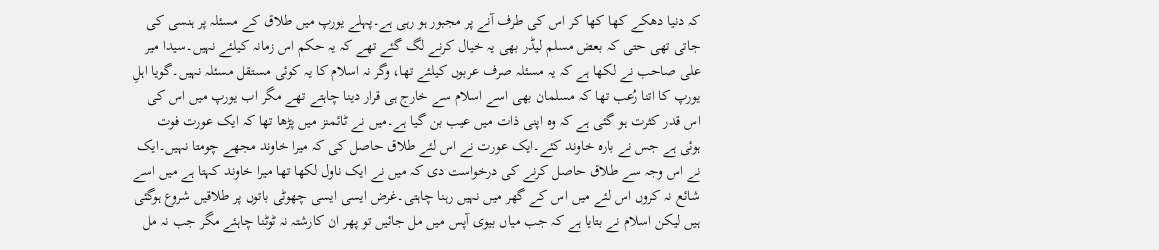کہ دنیا دھکے کھا کھا کر اس کی طرف آنے پر مجبور ہو رہی ہے۔پہلے یورپ میں طلاق کے مسئلہ پر ہنسی کی جاتی تھی حتی کہ بعض مسلم لیڈر بھی یہ خیال کرنے لگ گئے تھے کہ یہ حکم اس زمانہ کیلئے نہیں۔سیدا میر علی صاحب نے لکھا ہے کہ یہ مسئلہ صرف عربوں کیلئے تھا، وگر نہ اسلام کا یہ کوئی مستقل مسئلہ نہیں۔گویا اہلِ یورپ کا اتنا رُعب تھا کہ مسلمان بھی اسے اسلام سے خارج ہی قرار دینا چاہتے تھے مگر اب یورپ میں اس کی اس قدر کثرت ہو گئی ہے کہ وہ اپنی ذات میں عیب بن گیا ہے۔میں نے ٹائمنز میں پڑھا تھا کہ ایک عورت فوت ہوئی ہے جس نے بارہ خاوند کئے۔ایک عورت نے اس لئے طلاق حاصل کی کہ میرا خاوند مجھے چومتا نہیں۔ایک نے اس وجہ سے طلاق حاصل کرنے کی درخواست دی کہ میں نے ایک ناول لکھا تھا میرا خاوند کہتا ہے میں اسے شائع نہ کروں اس لئے میں اس کے گھر میں نہیں رہنا چاہتی۔غرض ایسی ایسی چھوٹی باتوں پر طلاقیں شروع ہوگئی ہیں لیکن اسلام نے بتایا ہے کہ جب میاں بیوی آپس میں مل جائیں تو پھر ان کارشتہ نہ ٹوٹنا چاہئے مگر جب نہ مل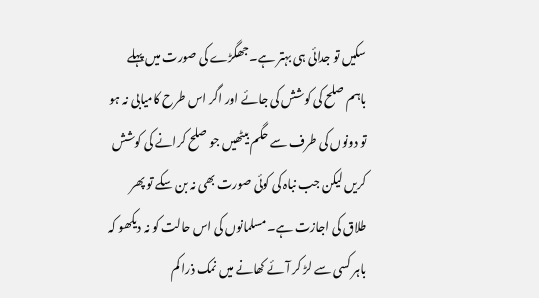سکیں تو جدائی ہی بہتر ہے۔جھگڑے کی صورت میں پہلے باہم صلح کی کوشش کی جائے اور اگر اس طرح کامیابی نہ ہو تو دونوں کی طرف سے حگم بیٹھیں جو صلح کرانے کی کوشش کریں لیکن جب نباہ کی کوئی صورت بھی نہ بن سکے تو پھر طلاق کی اجازت ہے۔مسلمانوں کی اس حالت کو نہ دیکھو کہ باہر کسی سے لڑ کر آئے کھانے میں نمک ذرا کم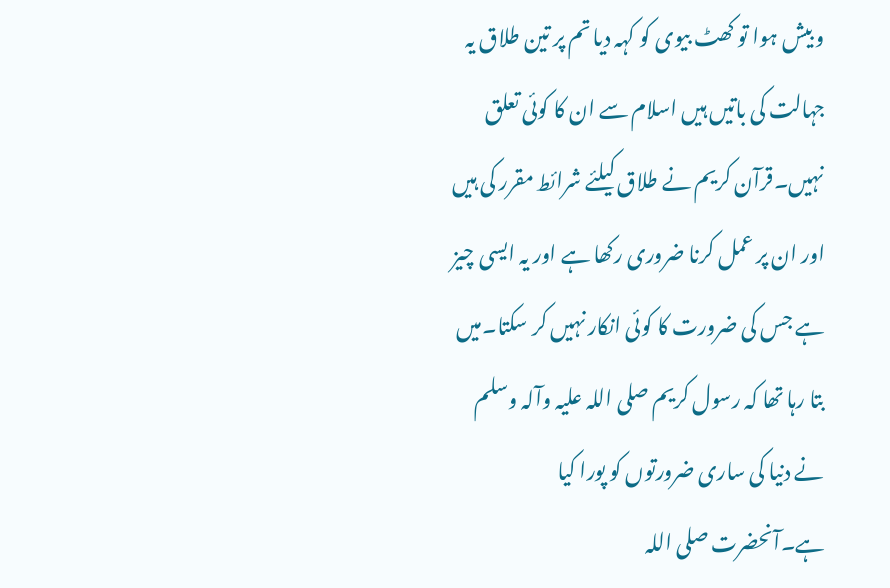و بیش ہوا تو کھٹ بیوی کو کہہ دیا تم پر تین طلاق یہ جہالت کی باتیں ہیں اسلام سے ان کا کوئی تعلق نہیں۔قرآن کریم نے طلاق کیلئے شرائط مقرر کی ہیں اور ان پر عمل کرنا ضروری رکھا ہے اور یہ ایسی چیز ہے جس کی ضرورت کا کوئی انکار نہیں کر سکتا۔میں بتا رہا تھا کہ رسول کریم صلی اللہ علیہ وآلہ وسلم نے دنیا کی ساری ضرورتوں کو پورا کیا ہے۔آنحضرت صلی اللہ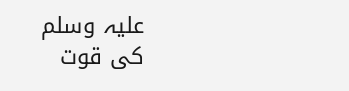علیہ وسلم کی قوت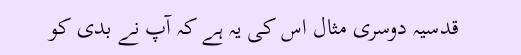قدسیہ دوسری مثال اس کی یہ ہے کہ آپ نے بدی کو